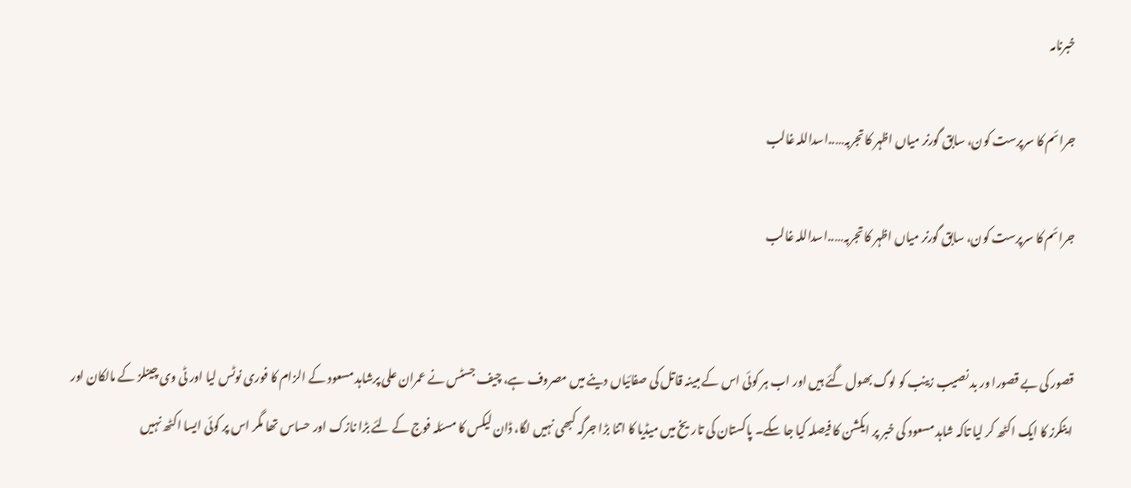خبرنامہ

جرائم کا سرپرست کون، سابق گورنر میاں اظہر کا تجربہ…..اسداللہ غالب

جرائم کا سرپرست کون، سابق گورنر میاں اظہر کا تجربہ…..اسداللہ غالب


قصور کی بے قصورا ور بد نصیب زینب کو لوگ بھول گئے ہیں اور اب ہر کوئی اس کے مبینہ قاتل کی صفائیاں دینے میں مصروف ہے، چیف جسٹس نے عمران علی پرشاہد مسعود کے الزام کا فوری نوٹس لیا اور ٹی وی چینلز کے مالکان اور اینکرز کا ایک اکٹھ کر لیا تاکہ شاہد مسعود کی خبر پر ایکشن کا فیصلہ کیا جا سکے۔ پاکستان کی تاریخ میں میڈیا کا اتنا بڑا جرگہ کبھی نہیں لگا، ڈان لیکس کا مسئلہ فوج کے لئے بڑا نازک اور حساس تھا مگر اس پر کوئی ایسا اکٹھ نہیں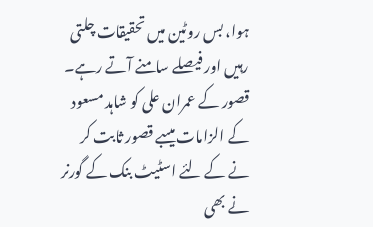ہوا، بس روٹین میں تحقیقات چلتی رہیں اور فیصلے سامنے آتے رہے۔ قصور کے عمران علی کو شاہد مسعود کے الزامات میںبے قصور ثابت کر نے کے لئے اسٹیٹ بنک کے گورنر نے بھی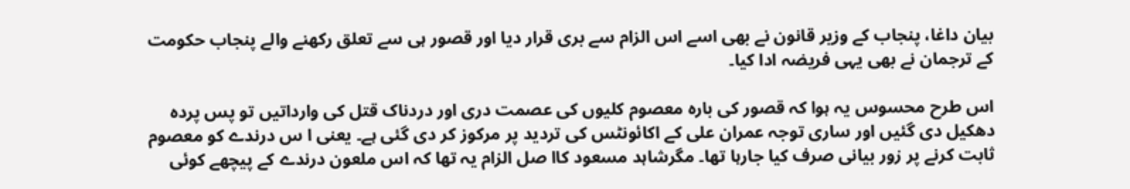بیان داغا، پنجاب کے وزیر قانون نے بھی اسے اس الزام سے بری قرار دیا اور قصور ہی سے تعلق رکھنے والے پنجاب حکومت کے ترجمان نے بھی یہی فریضہ ادا کیا۔

اس طرح محسوس یہ ہوا کہ قصور کی بارہ معصوم کلیوں کی عصمت دری اور دردناک قتل کی وارداتیں تو پس پردہ دھکیل دی گئیں اور ساری توجہ عمران علی کے اکائونٹس کی تردید پر مرکوز کر دی گئی ہے۔ یعنی ا س درندے کو معصوم ثابت کرنے پر زور بیانی صرف کیا جارہا تھا۔ مگرشاہد مسعود کاا صل الزام یہ تھا کہ اس ملعون درندے کے پیچھے کوئی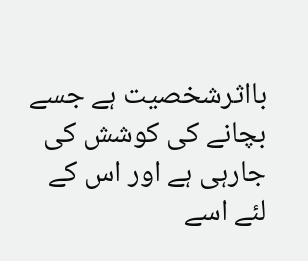بااثرشخصیت ہے جسے بچانے کی کوشش کی جارہی ہے اور اس کے لئے اسے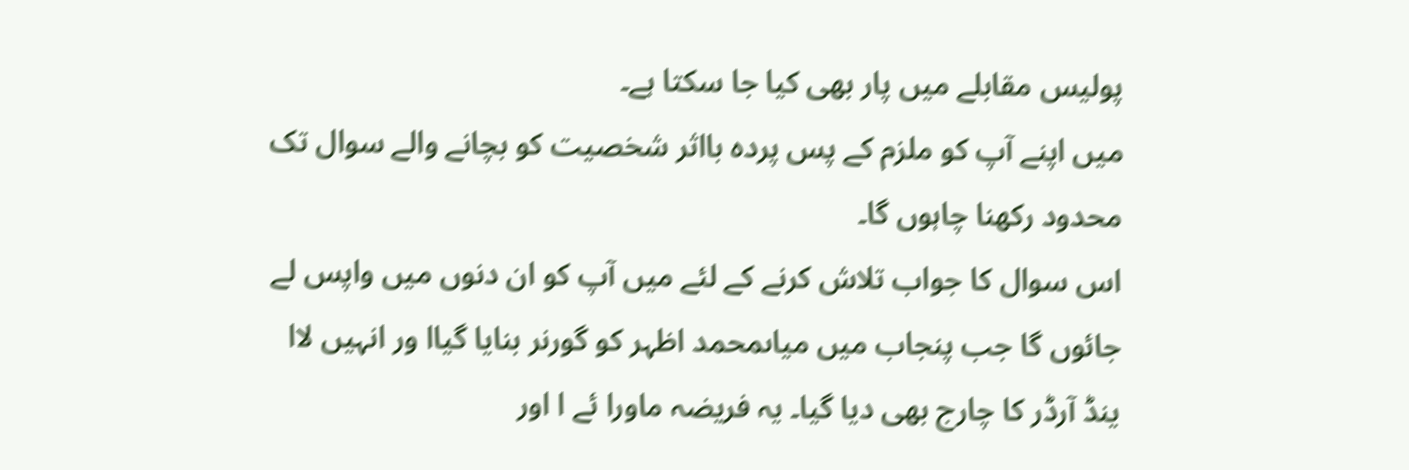پولیس مقابلے میں پار بھی کیا جا سکتا ہے۔
میں اپنے آپ کو ملزم کے پس پردہ بااثر شخصیت کو بچانے والے سوال تک محدود رکھنا چاہوں گا۔
اس سوال کا جواب تلاش کرنے کے لئے میں آپ کو ان دنوں میں واپس لے جائوں گا جب پنجاب میں میاںمحمد اظہر کو گورنر بنایا گیاا ور انہیں لاا ینڈ آرڈر کا چارج بھی دیا گیا۔ یہ فریضہ ماورا ئے ا اور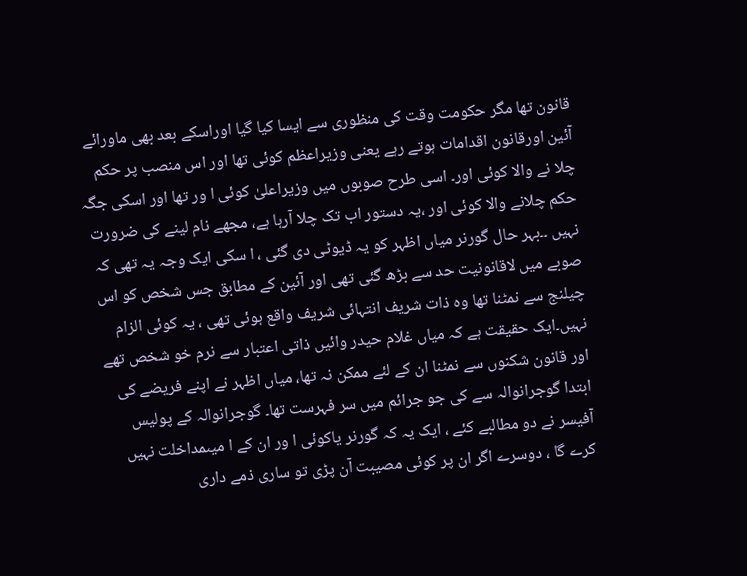قانون تھا مگر حکومت وقت کی منظوری سے ایسا کیا گیا اوراسکے بعد بھی ماورائے آئین اورقانون اقدامات ہوتے رہے یعنی وزیراعظم کوئی تھا اور اس منصب پر حکم چلا نے والا کوئی اور۔ اسی طرح صوبوں میں وزیراعلیٰ کوئی ا ور تھا اور اسکی جگہ حکم چلانے والا کوئی اور ،یہ دستور اب تک چلا آرہا ہے، مجھے نام لینے کی ضرورت نہیں ۔۔بہر حال گورنر میاں اظہر کو یہ ڈیوٹی دی گئی ، ا سکی ایک وجہ یہ تھی کہ صوبے میں لاقانونیت حد سے بڑھ گئی تھی اور آئین کے مطابق جس شخص کو اس چیلنج سے نمٹنا تھا وہ ذات شریف انتہائی شریف واقع ہوئی تھی ، یہ کوئی الزام نہیں۔ایک حقیقت ہے کہ میاں غلام حیدر وائیں ذاتی اعتبار سے نرم خو شخص تھے اور قانون شکنوں سے نمٹنا ان کے لئے ممکن نہ تھا، میاں اظہر نے اپنے فریضے کی ابتدا گوجرانوالہ سے کی جو جرائم میں سر فہرست تھا۔ گوجرانوالہ کے پولیس آفیسر نے دو مطالبے کئے ، ایک یہ کہ گورنر یاکوئی ا ور ان کے ا میںمداخلت نہیں کرے گا ، دوسرے اگر ان پر کوئی مصیبت آن پڑی تو ساری ذمے داری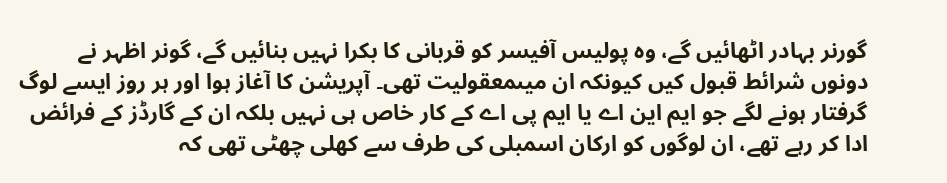گورنر بہادر اٹھائیں گے، وہ پولیس آفیسر کو قربانی کا بکرا نہیں بنائیں گے، گونر اظہر نے دونوں شرائط قبول کیں کیونکہ ان میںمعقولیت تھی۔ آپریشن کا آغاز ہوا اور ہر روز ایسے لوگ گرفتار ہونے لگے جو ایم این اے یا ایم پی اے کے کار خاص ہی نہیں بلکہ ان کے گارڈز کے فرائض ادا کر رہے تھے، ان لوگوں کو ارکان اسمبلی کی طرف سے کھلی چھٹی تھی کہ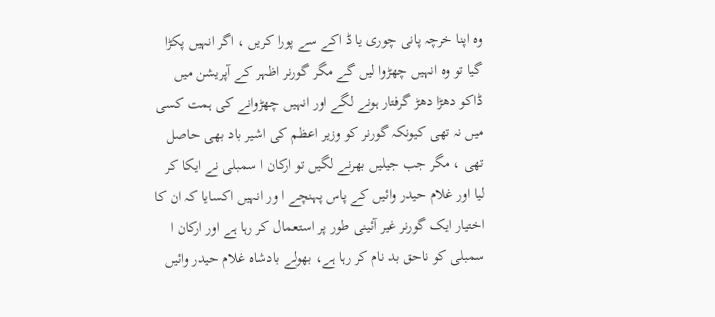وہ اپنا خرچہ پانی چوری یا ڈ اکے سے پورا کریں ، اگر انہیں پکڑا گیا تو وہ انہیں چھڑوا لیں گے مگر گورنر اظہر کے آپریشن میں ڈاکو دھڑا دھڑ گرفتار ہونے لگے اور انہیں چھڑوانے کی ہمت کسی میں نہ تھی کیونکہ گورنر کو وزیر اعظم کی اشیر باد بھی حاصل تھی ، مگر جب جیلیں بھرنے لگیں تو ارکان ا سمبلی نے ایکا کر لیا اور غلام حیدر وائیں کے پاس پہنچے ا ور انہیں اکسایا کہ ان کا اختیار ایک گورنر غیر آئینی طور پر استعمال کر رہا ہے اور ارکان ا سمبلی کو ناحق بد نام کر رہا ہے، بھولے بادشاہ غلام حیدر وائیں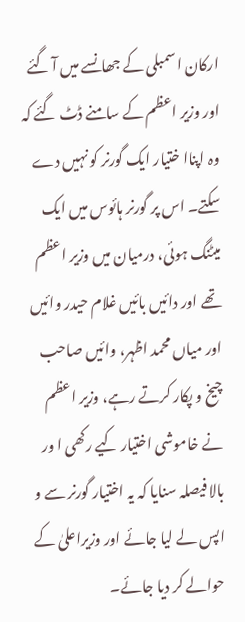ارکان اسمبلی کے جھانسے میں آ گئے اور وزیر اعظم کے سامنے ڈٹ گئے کہ وہ اپناا ختیار ایک گورنر کو نہیں دے سکتے۔ اس پر گورنر ہائوس میں ایک میٹنگ ہوئی، درمیان میں وزیر اعظم تھے اور دائیں بائیں غلام حیدر وائیں اور میاں محمد اظہر، وائیں صاحب چیخ و پکار کرتے رہے، وزیر اعظم نے خاموشی اختیار کیے رکھی ا ور بالا فیصلہ سنایا کہ یہ اختیار گورنر سے و اپس لے لیا جائے اور وزیراعلیٰ کے حوالے کر دیا جائے۔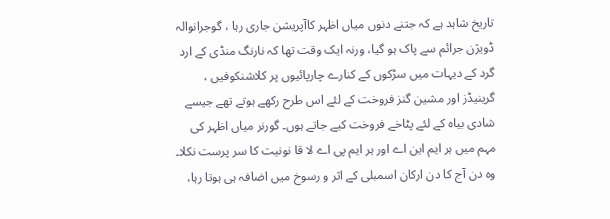تاریخ شاہد ہے کہ جتنے دنوں میاں اظہر کاآپریشن جاری رہا ، گوجرانوالہ ڈویژن جرائم سے پاک ہو گیا، ورنہ ایک وقت تھا کہ نارنگ منڈی کے ارد گرد کے دیہات میں سڑکوں کے کنارے چارپائیوں پر کلاشنکوفیں ، گرینیڈز اور مشین گنز فروخت کے لئے اس طرح رکھے ہوتے تھے جیسے شادی بیاہ کے لئے پٹاخے فروخت کیے جاتے ہوں۔ گورنر میاں اظہر کی مہم میں ہر ایم این اے اور ہر ایم پی اے لا قا نونیت کا سر پرست نکلا۔
وہ دن آج کا دن ارکان اسمبلی کے اثر و رسوخ میں اضافہ ہی ہوتا رہا،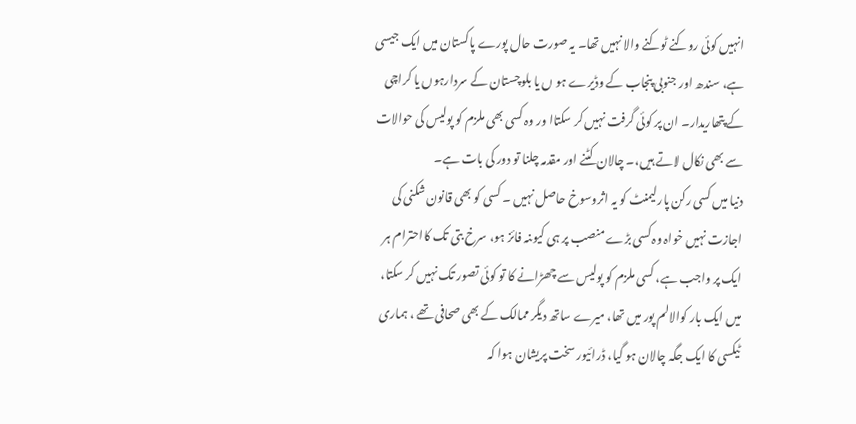انہیں کوئی روکنے ٹوکنے والا نہیں تھا۔ یہ صورت حال پورے پاکستان میں ایک جیسی ہے، سندھ اور جنوبی پنجاب کے وڈیرے ہو ں یا بلوچستان کے سردارہوں یا کراچی کے پتھاریدار۔ ان پر کوئی گرفت نہیں کر سکتاا ور وہ کسی بھی ملزم کو پولیس کی حوالات سے بھی نکال لاتے ہیں،۔ چالان کٹنے اور مقدمہ چلنا تو دور کی بات ہے۔
دنیا میں کسی رکن پارلیمنٹ کو یہ اثروسوخ حاصل نہیں ۔ کسی کو بھی قانون شکنی کی اجازت نہیں خواہ وہ کسی بڑے منصب پر ہی کیوںنہ فائز ہو، سرخ بتی تک کااحترام ہر ایک پر واجب ہے، کسی ملزم کو پولیس سے چھڑانے کا تو کوئی تصور تک نہیں کر سکتا، میں ایک بار کوالالم پور میں تھا، میرے ساتھ دیگر ممالک کے بھی صحافی تھے ، ہماری ٹیکسی کا ایک جگہ چالان ہو گیا، ڈرائیور سخت پریشان ہوا کہ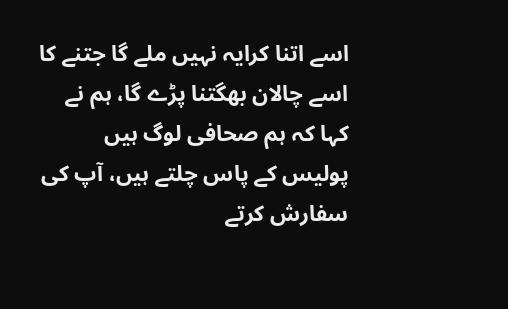اسے اتنا کرایہ نہیں ملے گا جتنے کا اسے چالان بھگتنا پڑے گا، ہم نے کہا کہ ہم صحافی لوگ ہیں پولیس کے پاس چلتے ہیں، آپ کی سفارش کرتے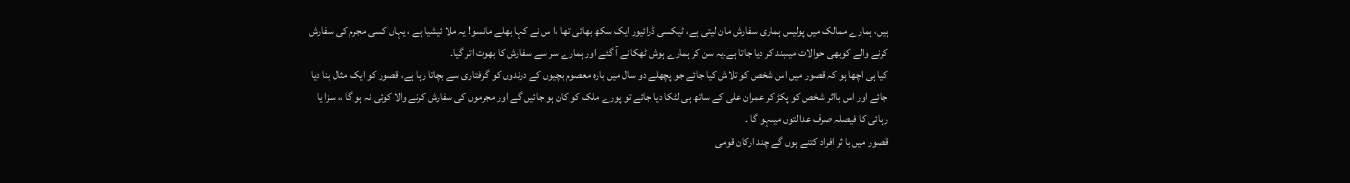ہیں، ہمارے ممالک میں پولیس ہماری سفارش مان لیتی ہے، ٹیکسی ڈرائیور ایک سکھ بھائی تھا ،ا س نے کہا بھلے مانسو! یہ ملا ئیشیا ہے ، یہاں کسی مجرم کی سفارش کرنے والے کوبھی حوالات میںبند کر دیا جاتا ہے۔یہ سن کر ہمارے ہوش ٹھکانے آ گئے اور ہمارے سر سے سفارش کا بھوت اتر گیا۔
کیا ہی اچھا ہو کہ قصور میں اس شخص کو تلاش کیا جائے جو پچھلے دو سال میں بارہ معصوم بچیوں کے درندوں کو گرفتاری سے بچاتا رہا ہے، قصور کو ایک مثال بنا دیا جائے اور اس بااثر شخص کو پکڑ کر عمران علی کے ساتھ ہی لٹکا دیا جائے تو پورے ملک کو کان ہو جائیں گے اور مجرموں کی سفارش کرنے والا کوئی نہ ہو گا ،، سزا یا رہائی کا فیصلہ صرف عدالتوں میںہو گا ۔
قصور میں با ثر افراد کتنے ہوں گے چند ارکان قومی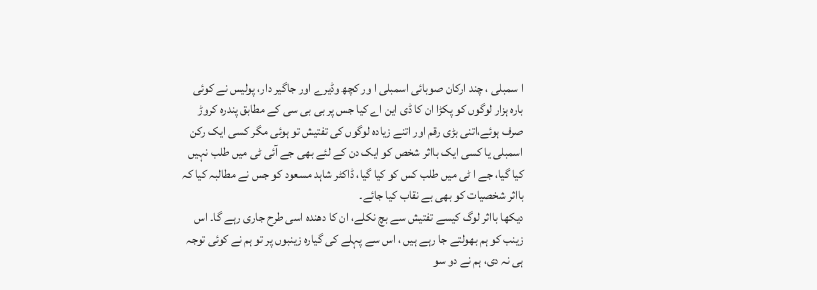ا سمبلی ، چند ارکان صوبائی اسمبلی ا ور کچھ وڈیرے اور جاگیر دار، پولیس نے کوئی بارہ ہزار لوگوں کو پکڑا ان کا ڈی این اے کیا جس پر بی بی سی کے مطابق پندرہ کروڑ صرف ہوئے،اتنی بڑی رقم اور اتنے زیادہ لوگوں کی تفتیش تو ہوئی مگر کسی ایک رکن اسمبلی یا کسی ایک بااثر شخص کو ایک دن کے لئے بھی جے آئی ٹی میں طلب نہیں کیا گیا، جے ا ٹی میں طلب کس کو کیا گیا، ڈاکٹر شاہد مسعود کو جس نے مطالبہ کیا کہ بااثر شخصیات کو بھی بے نقاب کیا جائے۔
دیکھا بااثر لوگ کیسے تفتیش سے بچ نکلے، ان کا دھندہ اسی طرح جاری رہے گا۔ اس زینب کو ہم بھولتے جا رہے ہیں ، اس سے پہلے کی گیارہ زینبوں پر تو ہم نے کوئی توجہ ہی نہ دی، ہم نے دو سو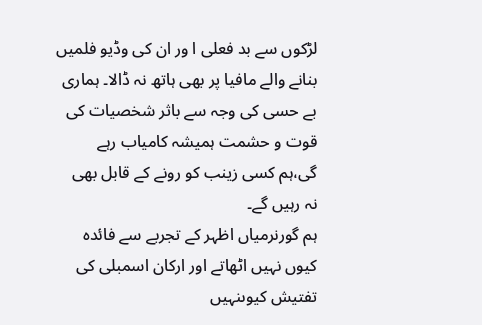لڑکوں سے بد فعلی ا ور ان کی وڈیو فلمیں بنانے والے مافیا پر بھی ہاتھ نہ ڈالا۔ ہماری بے حسی کی وجہ سے باثر شخصیات کی قوت و حشمت ہمیشہ کامیاب رہے گی،ہم کسی زینب کو رونے کے قابل بھی نہ رہیں گے۔
ہم گورنرمیاں اظہر کے تجربے سے فائدہ کیوں نہیں اٹھاتے اور ارکان اسمبلی کی تفتیش کیوںنہیں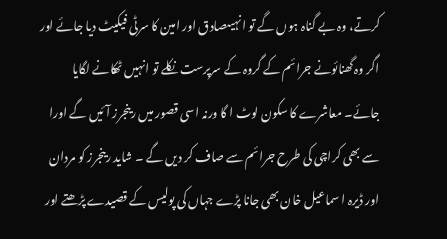کرتے، وہ بے گناہ ہوں گے تو انہیںصادق اور امین کا سرٹی فیکیٹ دیا جائے اور اگر وہ گھنائونے جرائم کے گروہ کے سرپرست نکلے تو انہیں ٹھکانے لگایا جائے۔ معاشرے کا سکون لوٹ ا گا ورنہ اسی قصور میں رینجرز آئیں گے اورا سے بھی کراچی کی طرح جرائم سے صاف کر دیں گے ۔ شاید رینجرز کو مردان اور ڈیرہ ا سماعیل خان بھی جانا پڑے جہاں کی پولیس کے قصیدے پڑھتے اور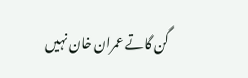گن گاتے عمران خان نہیں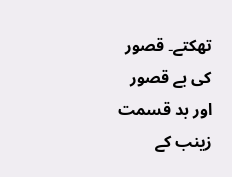تھکتے۔ قصور کی بے قصور اور بد قسمت زینب کے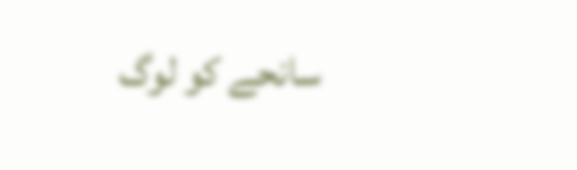سانحے کو لوگ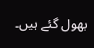بھول گئے ہیں۔